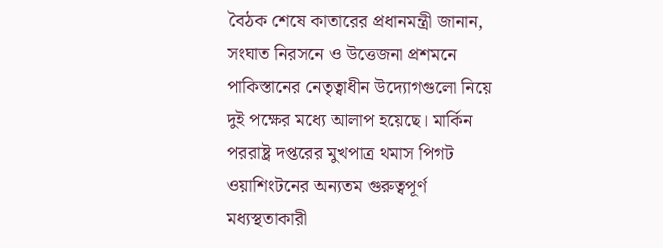বৈঠক শেষে কাতারের প্রধানমন্ত্রী জানান, সংঘাত নিরসনে ও উত্তেজনা প্রশমনে পাকিস্তানের নেতৃত্বাধীন উদ্যোগগুলো নিয়ে দুই পক্ষের মধ্যে আলাপ হয়েছে। মার্কিন পররাষ্ট্র দপ্তরের মুখপাত্র থমাস পিগট ওয়াশিংটনের অন্যতম গুরুত্বপূর্ণ মধ্যস্থতাকারী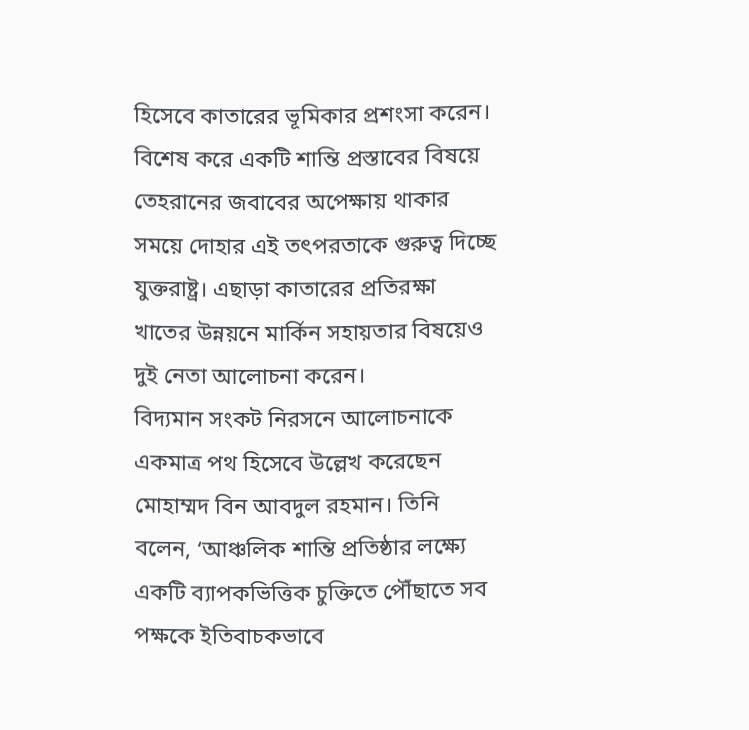হিসেবে কাতারের ভূমিকার প্রশংসা করেন। বিশেষ করে একটি শান্তি প্রস্তাবের বিষয়ে তেহরানের জবাবের অপেক্ষায় থাকার সময়ে দোহার এই তৎপরতাকে গুরুত্ব দিচ্ছে যুক্তরাষ্ট্র। এছাড়া কাতারের প্রতিরক্ষা খাতের উন্নয়নে মার্কিন সহায়তার বিষয়েও দুই নেতা আলোচনা করেন।
বিদ্যমান সংকট নিরসনে আলোচনাকে একমাত্র পথ হিসেবে উল্লেখ করেছেন মোহাম্মদ বিন আবদুল রহমান। তিনি বলেন, ‘আঞ্চলিক শান্তি প্রতিষ্ঠার লক্ষ্যে একটি ব্যাপকভিত্তিক চুক্তিতে পৌঁছাতে সব পক্ষকে ইতিবাচকভাবে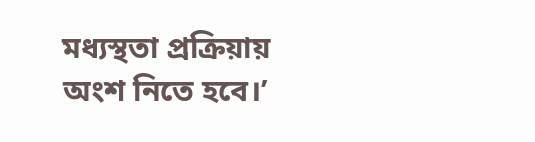মধ্যস্থতা প্রক্রিয়ায় অংশ নিতে হবে।’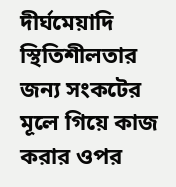দীর্ঘমেয়াদি স্থিতিশীলতার জন্য সংকটের মূলে গিয়ে কাজ করার ওপর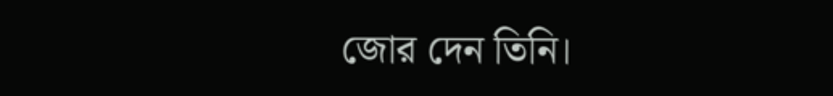জোর দেন তিনি।